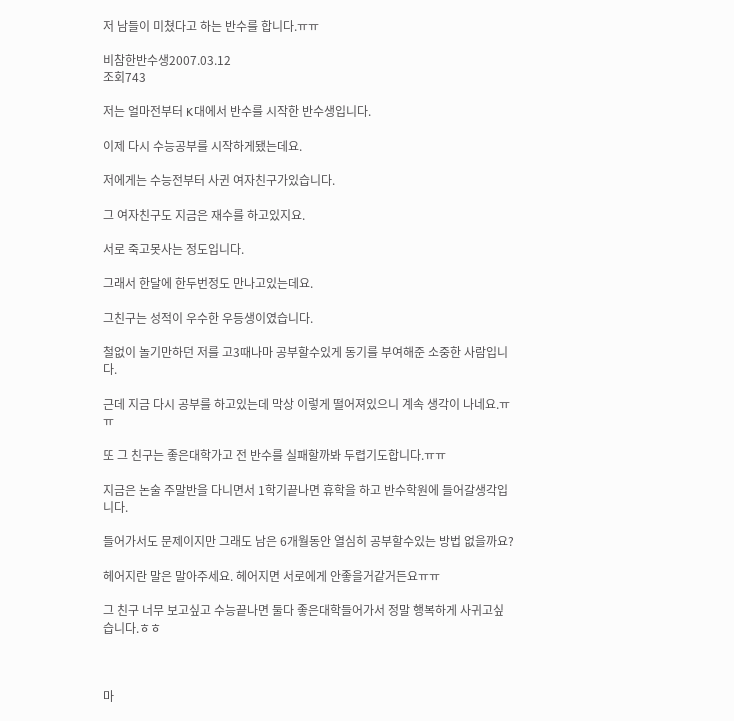저 남들이 미쳤다고 하는 반수를 합니다.ㅠㅠ

비참한반수생2007.03.12
조회743

저는 얼마전부터 K대에서 반수를 시작한 반수생입니다.

이제 다시 수능공부를 시작하게됐는데요.

저에게는 수능전부터 사귄 여자친구가있습니다.

그 여자친구도 지금은 재수를 하고있지요.

서로 죽고못사는 정도입니다.

그래서 한달에 한두번정도 만나고있는데요.

그친구는 성적이 우수한 우등생이였습니다.

철없이 놀기만하던 저를 고3때나마 공부할수있게 동기를 부여해준 소중한 사람입니다.

근데 지금 다시 공부를 하고있는데 막상 이렇게 떨어져있으니 계속 생각이 나네요.ㅠㅠ

또 그 친구는 좋은대학가고 전 반수를 실패할까봐 두렵기도합니다.ㅠㅠ

지금은 논술 주말반을 다니면서 1학기끝나면 휴학을 하고 반수학원에 들어갈생각입니다.

들어가서도 문제이지만 그래도 남은 6개월동안 열심히 공부할수있는 방법 없을까요?

헤어지란 말은 말아주세요. 헤어지면 서로에게 안좋을거같거든요ㅠㅠ

그 친구 너무 보고싶고 수능끝나면 둘다 좋은대학들어가서 정말 행복하게 사귀고싶습니다.ㅎㅎ



마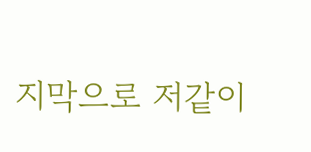지막으로 저같이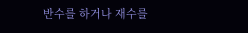반수를 하거나 재수를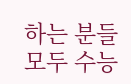하는 분들 모두 수능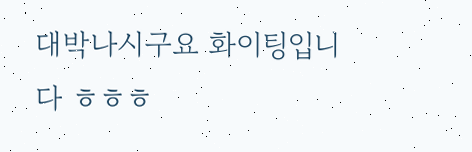대박나시구요 화이팅입니다 ㅎㅎㅎ